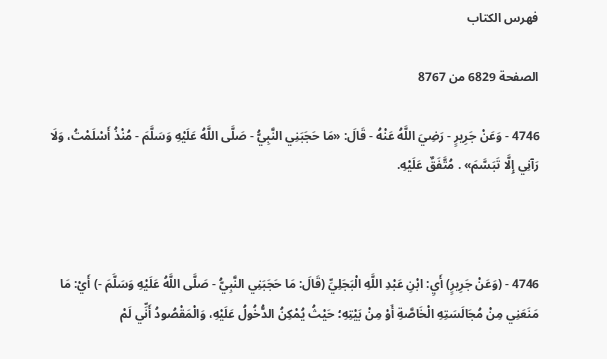فهرس الكتاب

الصفحة 6829 من 8767

4746 - وَعَنْ جَرِيرٍ - رَضِيَ اللَّهُ عَنْهُ - قَالَ: «مَا حَجَبَنِي النَّبِيُّ - صَلَّى اللَّهُ عَلَيْهِ وَسَلَّمَ - مُنْذُ أَسْلَمْتُ، وَلَا رَآنِي إِلَّا تَبَسَّمَ» . مُتَّفَقٌ عَلَيْهِ.



4746 - (وَعَنْ جَرِيرٍ) أَيِ: ابْنِ عَبْدِ اللَّهِ الْبَجَلِيِّ (قَالَ: مَا حَجَبَنِي النَّبِيُّ - صَلَّى اللَّهُ عَلَيْهِ وَسَلَّمَ -) أَيْ: مَا مَنَعَنِي مِنْ مُجَالَسَتِهِ الْخَاصَّةِ أَوْ مِنْ بَيْتِهِ؛ حَيْثُ يُمْكِنُ الدُّخُولُ عَلَيْهِ، وَالْمَقْصُودُ أَنِّي لَمْ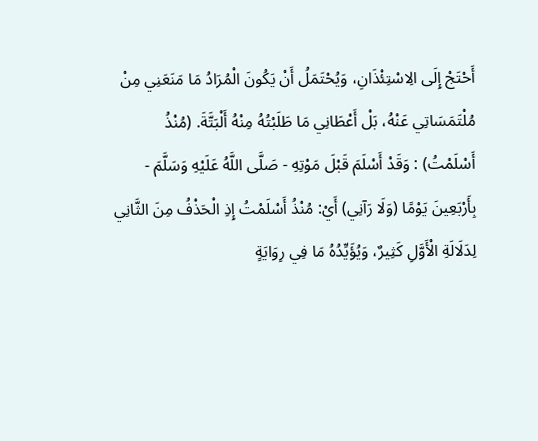أَحْتَجْ إِلَى الِاسْتِئْذَانِ، وَيُحْتَمَلُ أَنْ يَكُونَ الْمُرَادُ مَا مَنَعَنِي مِنْ مُلْتَمَسَاتِي عَنْهُ، بَلْ أَعْطَانِي مَا طَلَبْتُهُ مِنْهُ أَلْبَتَّةَ. (مُنْذُ أَسْلَمْتُ) : وَقَدْ أَسْلَمَ قَبْلَ مَوْتِهِ - صَلَّى اللَّهُ عَلَيْهِ وَسَلَّمَ - بِأَرْبَعِينَ يَوْمًا (وَلَا رَآنِي) أَيْ: مُنْذُ أَسْلَمْتُ إِذِ الْحَذْفُ مِنَ الثَّانِي لِدَلَالَةِ الْأَوَّلِ كَثِيرٌ، وَيُؤَيِّدُهُ مَا فِي رِوَايَةٍ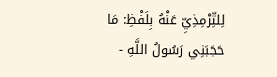لِلتِّرْمِذِيِّ عَنْهُ بِلَفْظِ: مَا حَجَبَنِي رَسُولُ اللَّهِ -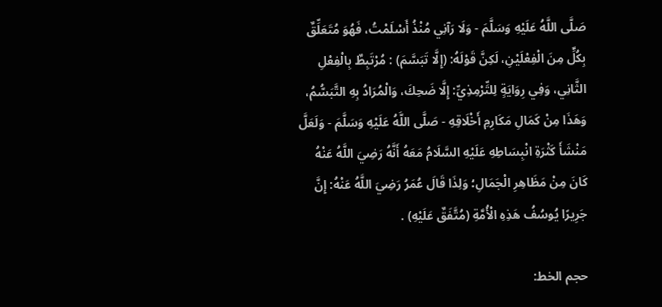صَلَّى اللَّهُ عَلَيْهِ وَسَلَّمَ - وَلَا رَآنِي مُنْذُ أَسْلَمْتُ، فَهُوَ مُتَعَلِّقٌ بِكُلٍّ مِنَ الْفِعْلَيْنِ، لَكِنَّ قَوْلَهُ: (إِلَّا تَبَسَّمَ) : مُرْتَبِطٌ بِالْفِعْلِ الثَّانِي، وَفِي رِوَايَةٍ لِلتِّرْمِذِيِّ: إِلَّا ضَحِكَ، وَالْمُرَادُ بِهِ التَّبَسُّمُ، وَهَذَا مِنْ كَمَالِ مَكَارِمِ أَخْلَاقِهِ - صَلَّى اللَّهُ عَلَيْهِ وَسَلَّمَ - وَلَعَلَّ مَنْشَأَ كَثْرَةِ انْبِسَاطِهِ عَلَيْهِ السَّلَامُ مَعَهُ أَنَّهُ رَضِيَ اللَّهُ عَنْهُ كَانَ مِنْ مَظَاهِرِ الْجَمَالِ؛ وَلِذَا قَالَ عُمَرُ رَضِيَ اللَّهُ عَنْهُ: إِنَّ جَرِيرًا يُوسُفُ هَذِهِ الْأُمَّةِ (مُتَّفَقٌ عَلَيْهِ) .

حجم الخط: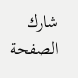شارك الصفحة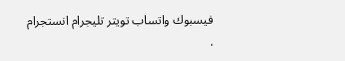فيسبوك واتساب تويتر تليجرام انستجرام
.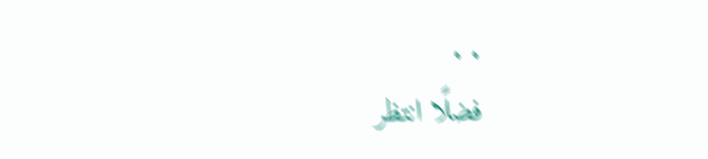. .
فضلًا انتظر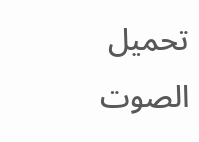تحميل الصوت